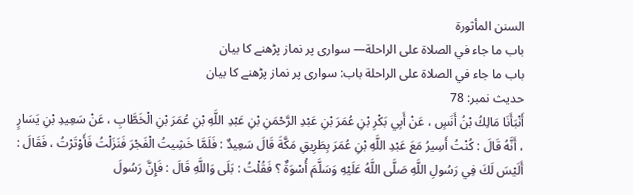السنن المأثورة
باب ما جاء في الصلاة على الراحلة— سواری پر نماز پڑھنے کا بیان
باب ما جاء في الصلاة على الراحلة باب: سواری پر نماز پڑھنے کا بیان
حدیث نمبر: 78
أَنْبَأَنَا مَالِكُ بْنُ أَنَسٍ ، عَنْ أَبِي بَكْرِ بْنِ عُمَرَ بْنِ عَبْدِ الرَّحْمَنِ بْنِ عَبْدِ اللَّهِ بْنِ عُمَرَ بْنِ الْخَطَّابِ ، عَنْ سَعِيدِ بْنِ يَسَارٍ ، أَنَّهُ قَالَ : كُنْتُ أَسِيرُ مَعَ عَبْدِ اللَّهِ بْنِ عُمَرَ بِطَرِيقِ مَكَّةَ قَالَ سَعِيدٌ : فَلَمَّا خَشِيتُ الْفَجْرَ فَنَزَلْتُ فَأَوْتَرْتُ ، فَقَالَ : أَلَيْسَ لَكَ فِي رَسُولِ اللَّهِ صَلَّى اللَّهُ عَلَيْهِ وَسَلَّمَ أُسْوَةٌ ؟ فَقُلْتُ : بَلَى وَاللَّهِ قَالَ : فَإِنَّ رَسُولَ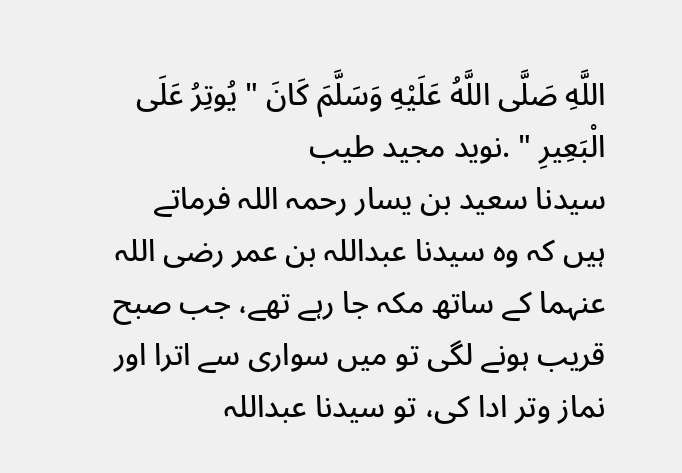اللَّهِ صَلَّى اللَّهُ عَلَيْهِ وَسَلَّمَ كَانَ " يُوتِرُ عَلَى الْبَعِيرِ " .نوید مجید طیب
سیدنا سعید بن یسار رحمہ اللہ فرماتے ہیں کہ وہ سیدنا عبداللہ بن عمر رضی اللہ عنہما کے ساتھ مکہ جا رہے تھے، جب صبح قریب ہونے لگی تو میں سواری سے اترا اور نماز وتر ادا کی، تو سیدنا عبداللہ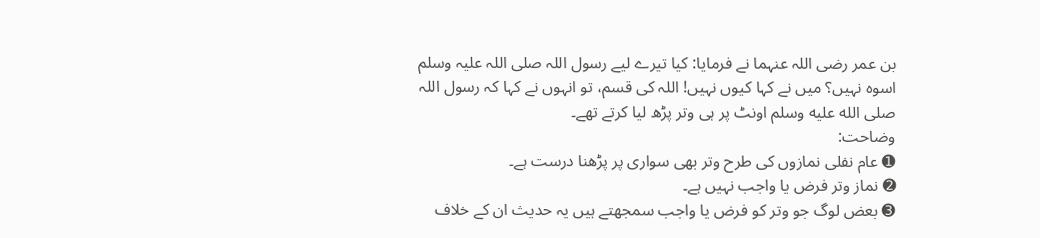بن عمر رضی اللہ عنہما نے فرمایا: کیا تیرے لیے رسول اللہ صلی اللہ علیہ وسلم اسوہ نہیں؟ میں نے کہا کیوں نہیں! اللہ کی قسم، تو انہوں نے کہا کہ رسول اللہ صلى الله عليه وسلم اونٹ پر ہی وتر پڑھ لیا کرتے تھے۔
وضاحت:
➊ عام نفلی نمازوں کی طرح وتر بھی سواری پر پڑھنا درست ہے۔
➋ نماز وتر فرض یا واجب نہیں ہے۔
➌ بعض لوگ جو وتر کو فرض یا واجب سمجھتے ہیں یہ حدیث ان کے خلاف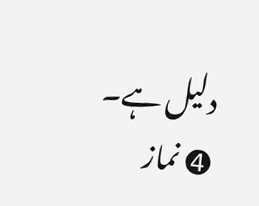دلیل ہے۔
➍ نماز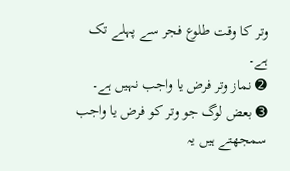وتر کا وقت طلوع فجر سے پہلے تک ہے۔
➋ نماز وتر فرض یا واجب نہیں ہے۔
➌ بعض لوگ جو وتر کو فرض یا واجب سمجھتے ہیں یہ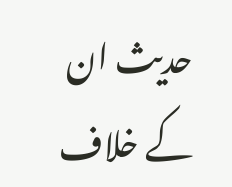حدیث ان کے خلاف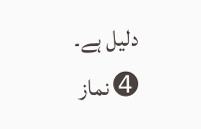دلیل ہے۔
➍ نماز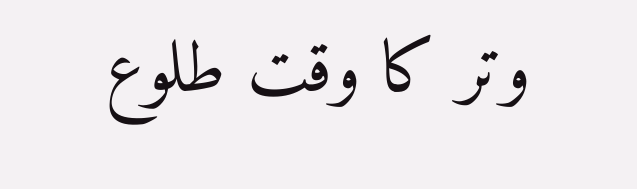وتر کا وقت طلوع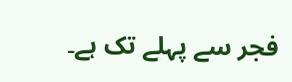فجر سے پہلے تک ہے۔